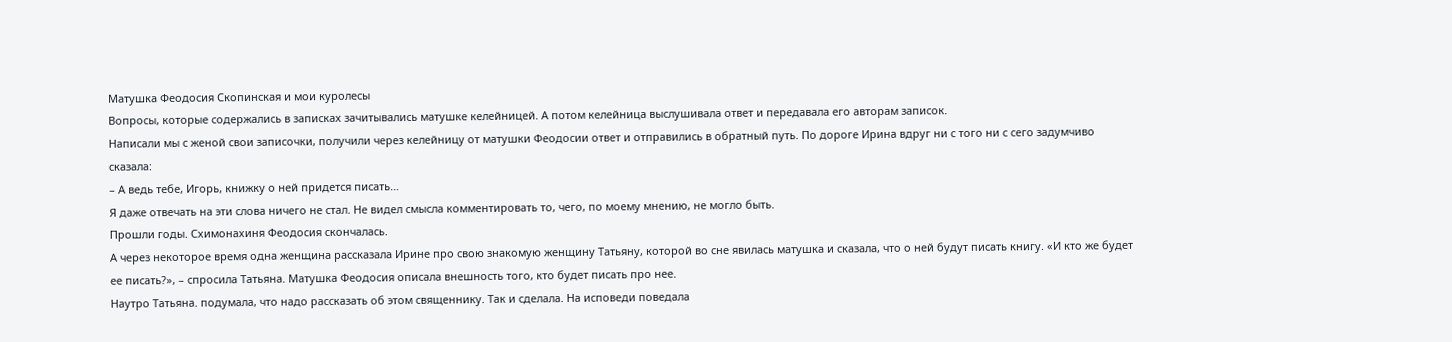Матушка Феодосия Скопинская и мои куролесы
Вопросы, которые содержались в записках зачитывались матушке келейницей. А потом келейница выслушивала ответ и передавала его авторам записок.
Написали мы с женой свои записочки, получили через келейницу от матушки Феодосии ответ и отправились в обратный путь. По дороге Ирина вдруг ни с того ни с сего задумчиво сказала:
– А ведь тебе, Игорь, книжку о ней придется писать…
Я даже отвечать на эти слова ничего не стал. Не видел смысла комментировать то, чего, по моему мнению, не могло быть.
Прошли годы. Схимонахиня Феодосия скончалась.
А через некоторое время одна женщина рассказала Ирине про свою знакомую женщину Татьяну, которой во сне явилась матушка и сказала, что о ней будут писать книгу. «И кто же будет ее писать?», – спросила Татьяна. Матушка Феодосия описала внешность того, кто будет писать про нее.
Наутро Татьяна. подумала, что надо рассказать об этом священнику. Так и сделала. На исповеди поведала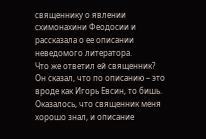священнику о явлении схимонахини Феодосии и рассказала о ее описании неведомого литератора.
Что же ответил ей священник?
Он сказал, что по описанию – это вроде как Игорь Евсин, то бишь. Оказалось, что священник меня хорошо знал, и описание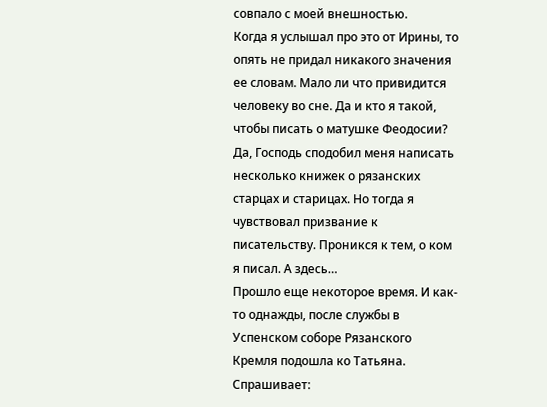совпало с моей внешностью.
Когда я услышал про это от Ирины, то опять не придал никакого значения ее словам. Мало ли что привидится человеку во сне. Да и кто я такой, чтобы писать о матушке Феодосии?
Да, Господь сподобил меня написать несколько книжек о рязанских старцах и старицах. Но тогда я чувствовал призвание к писательству. Проникся к тем, о ком я писал. А здесь…
Прошло еще некоторое время. И как-то однажды, после службы в Успенском соборе Рязанского Кремля подошла ко Татьяна. Спрашивает: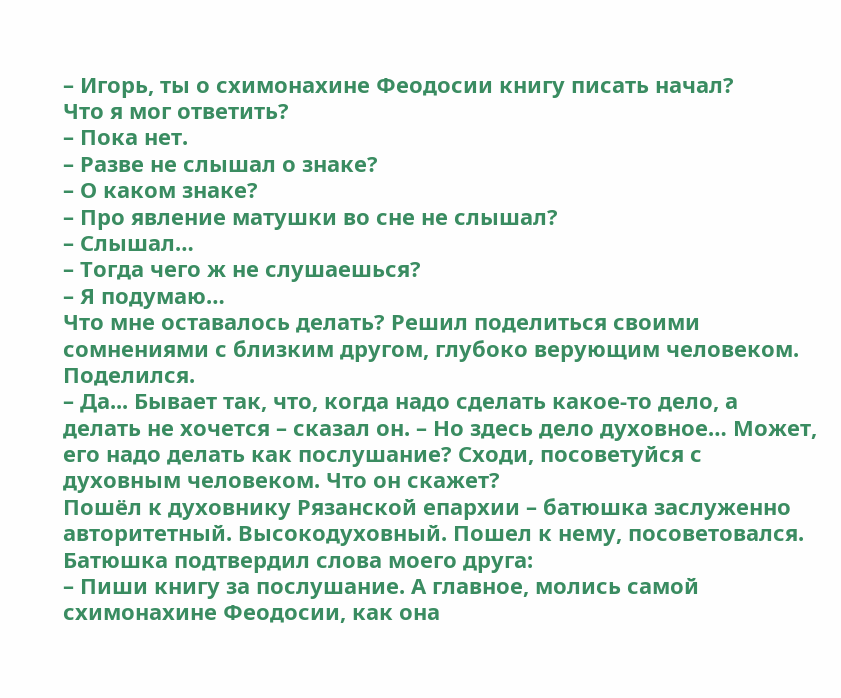– Игорь, ты о схимонахине Феодосии книгу писать начал?
Что я мог ответить?
– Пока нет.
– Разве не слышал о знаке?
– О каком знаке?
– Про явление матушки во сне не слышал?
– Слышал…
– Тогда чего ж не слушаешься?
– Я подумаю…
Что мне оставалось делать? Решил поделиться своими сомнениями с близким другом, глубоко верующим человеком. Поделился.
– Да... Бывает так, что, когда надо сделать какое-то дело, а делать не хочется – сказал он. – Но здесь дело духовное… Может, его надо делать как послушание? Сходи, посоветуйся с духовным человеком. Что он скажет?
Пошёл к духовнику Рязанской епархии – батюшка заслуженно авторитетный. Высокодуховный. Пошел к нему, посоветовался. Батюшка подтвердил слова моего друга:
– Пиши книгу за послушание. А главное, молись самой схимонахине Феодосии, как она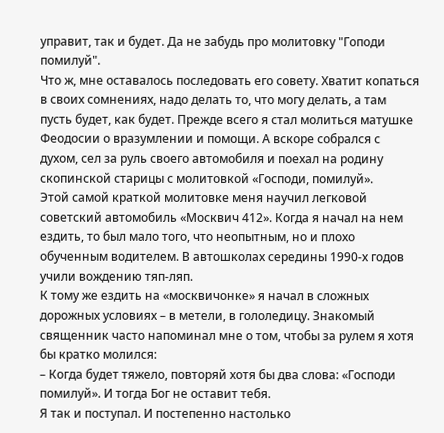управит, так и будет. Да не забудь про молитовку "Гоподи помилуй".
Что ж, мне оставалось последовать его совету. Хватит копаться в своих сомнениях, надо делать то, что могу делать, а там пусть будет, как будет. Прежде всего я стал молиться матушке Феодосии о вразумлении и помощи. А вскоре собрался с духом, сел за руль своего автомобиля и поехал на родину скопинской старицы с молитовкой «Господи, помилуй».
Этой самой краткой молитовке меня научил легковой советский автомобиль «Москвич 412». Когда я начал на нем ездить, то был мало того, что неопытным, но и плохо обученным водителем. В автошколах середины 1990-х годов учили вождению тяп-ляп.
К тому же ездить на «москвичонке» я начал в сложных дорожных условиях – в метели, в гололедицу. Знакомый священник часто напоминал мне о том, чтобы за рулем я хотя бы кратко молился:
– Когда будет тяжело, повторяй хотя бы два слова: «Господи помилуй». И тогда Бог не оставит тебя.
Я так и поступал. И постепенно настолько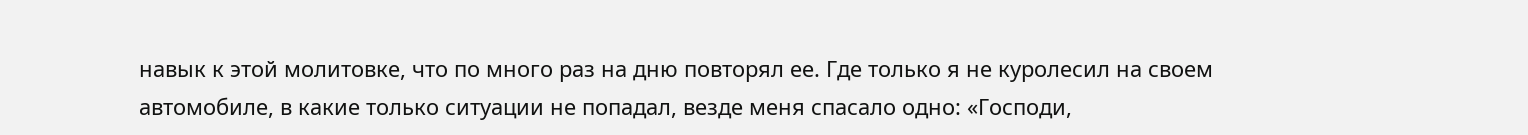навык к этой молитовке, что по много раз на дню повторял ее. Где только я не куролесил на своем автомобиле, в какие только ситуации не попадал, везде меня спасало одно: «Господи,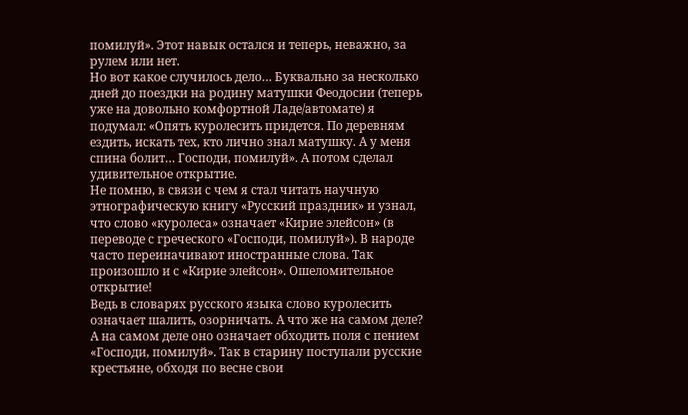помилуй». Этот навык остался и теперь, неважно, за рулем или нет.
Но вот какое случилось дело… Буквально за несколько дней до поездки на родину матушки Феодосии (теперь уже на довольно комфортной Ладе/автомате) я подумал: «Опять куролесить придется. По деревням ездить, искать тех, кто лично знал матушку. А у меня спина болит… Господи, помилуй». А потом сделал удивительное открытие.
Не помню, в связи с чем я стал читать научную этнографическую книгу «Русский праздник» и узнал, что слово «куролеса» означает «Кирие элейсон» (в переводе с греческого «Господи, помилуй»). В народе часто переиначивают иностранные слова. Так произошло и с «Кирие элейсон». Ошеломительное открытие!
Ведь в словарях русского языка слово куролесить означает шалить, озорничать. А что же на самом деле? А на самом деле оно означает обходить поля с пением «Господи, помилуй». Так в старину поступали русские крестьяне, обходя по весне свои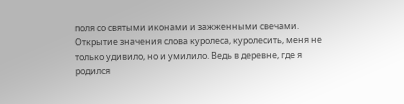поля со святыми иконами и зажженными свечами.
Открытие значения слова куролеса, куролесить, меня не только удивило, но и умилило. Ведь в деревне, где я родился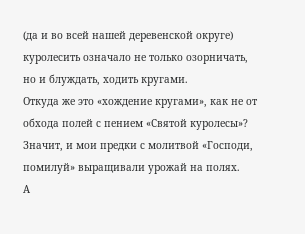(да и во всей нашей деревенской округе) куролесить означало не только озорничать, но и блуждать, ходить кругами.
Откуда же это «хождение кругами», как не от обхода полей с пением «Святой куролесы»? Значит, и мои предки с молитвой «Господи, помилуй» выращивали урожай на полях.
А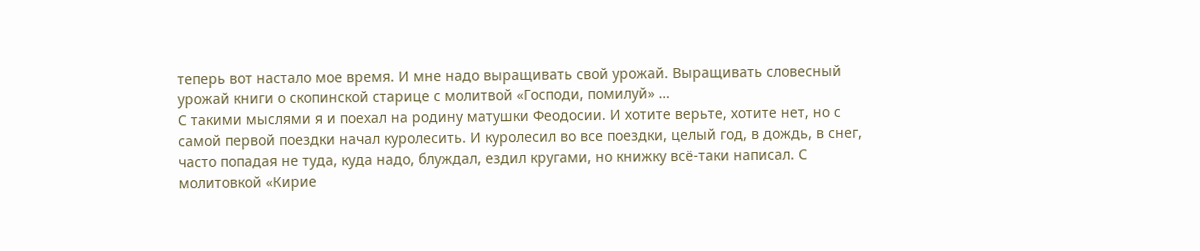теперь вот настало мое время. И мне надо выращивать свой урожай. Выращивать словесный урожай книги о скопинской старице с молитвой «Господи, помилуй» …
С такими мыслями я и поехал на родину матушки Феодосии. И хотите верьте, хотите нет, но с самой первой поездки начал куролесить. И куролесил во все поездки, целый год, в дождь, в снег, часто попадая не туда, куда надо, блуждал, ездил кругами, но книжку всё-таки написал. С молитовкой «Кирие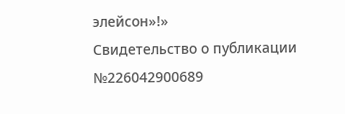элейсон»!»
Свидетельство о публикации №226042900689